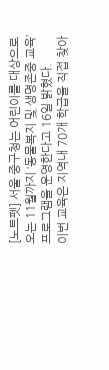[노트펫] 서울 중구청는 어린이를 대상으로 오는 11월까지 ‘동물복지 및 생명존중 교육’ 프로그램을 운영한다고 16일 밝혔다.
이번 교육은 지역내 70개 학급을 직접 찾아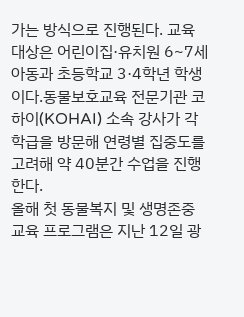가는 방식으로 진행된다. 교육 대상은 어린이집·유치원 6~7세 아동과 초등학교 3·4학년 학생이다.동물보호교육 전문기관 코하이(KOHAI) 소속 강사가 각 학급을 방문해 연령별 집중도를 고려해 약 40분간 수업을 진행한다.
올해 첫 동물복지 및 생명존중 교육 프로그램은 지난 12일 광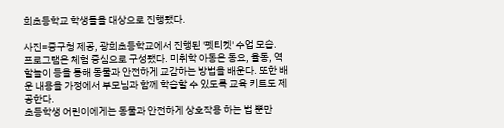희초등학교 학생들을 대상으로 진행됐다.

사진=중구청 제공, 광희초등학교에서 진행된 '펫티켓' 수업 모습.
프로그램은 체험 중심으로 구성됐다. 미취학 아동은 동요, 율동, 역할놀이 등을 통해 동물과 안전하게 교감하는 방법을 배운다. 또한 배운 내용을 가정에서 부모님과 함께 학습할 수 있도록 교육 키트도 제공한다.
초등학생 어린이에게는 동물과 안전하게 상호작용 하는 법 뿐만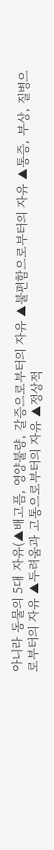아니라 동물의 5대 자유(▲배고픔, 영양불량, 갈증으로부터의 자유 ▲불편함으로부터의 자유 ▲통증, 부상, 질병으로부터의 자유 ▲두려움과 고통으로부터의 자유 ▲정상적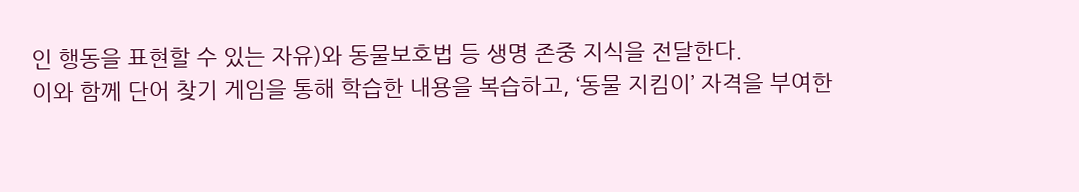인 행동을 표현할 수 있는 자유)와 동물보호법 등 생명 존중 지식을 전달한다.
이와 함께 단어 찾기 게임을 통해 학습한 내용을 복습하고, ‘동물 지킴이’ 자격을 부여한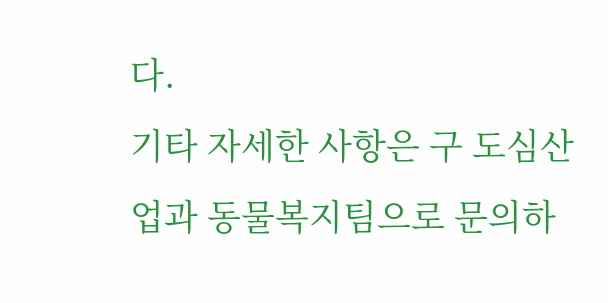다.
기타 자세한 사항은 구 도심산업과 동물복지팀으로 문의하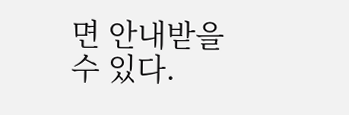면 안내받을 수 있다.